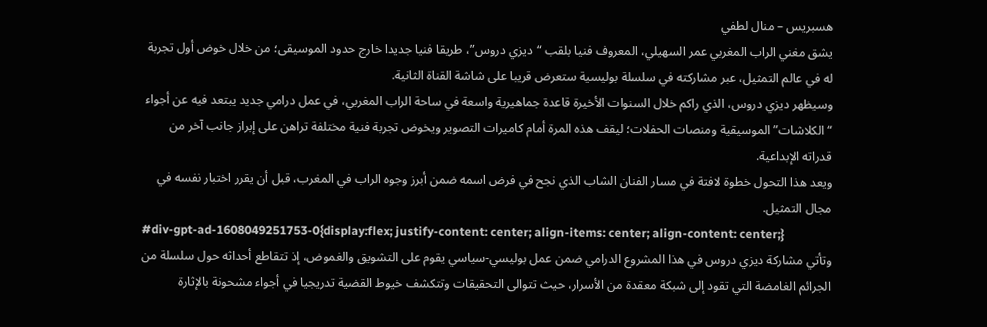هسبريس – منال لطفي
يشق مغني الراب المغربي عمر السهيلي، المعروف فنيا بلقب “ديزي دروس”، طريقا فنيا جديدا خارج حدود الموسيقى؛ من خلال خوض أول تجربة له في عالم التمثيل، عبر مشاركته في سلسلة بوليسية ستعرض قريبا على شاشة القناة الثانية.
وسيظهر ديزي دروس، الذي راكم خلال السنوات الأخيرة قاعدة جماهيرية واسعة في ساحة الراب المغربي، في عمل درامي جديد يبتعد فيه عن أجواء “الكلاشات” الموسيقية ومنصات الحفلات؛ ليقف هذه المرة أمام كاميرات التصوير ويخوض تجربة فنية مختلفة تراهن على إبراز جانب آخر من قدراته الإبداعية.
ويعد هذا التحول خطوة لافتة في مسار الفنان الشاب الذي نجح في فرض اسمه ضمن أبرز وجوه الراب في المغرب، قبل أن يقرر اختبار نفسه في مجال التمثيل.
#div-gpt-ad-1608049251753-0{display:flex; justify-content: center; align-items: center; align-content: center;}
وتأتي مشاركة ديزي دروس في هذا المشروع الدرامي ضمن عمل بوليسي-سياسي يقوم على التشويق والغموض، إذ تتقاطع أحداثه حول سلسلة من الجرائم الغامضة التي تقود إلى شبكة معقدة من الأسرار، حيث تتوالى التحقيقات وتتكشف خيوط القضية تدريجيا في أجواء مشحونة بالإثارة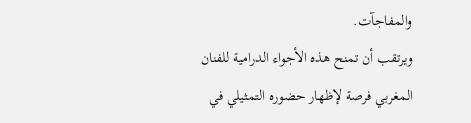والمفاجآت.
ويرتقب أن تمنح هذه الأجواء الدرامية للفنان المغربي فرصة لإظهار حضوره التمثيلي في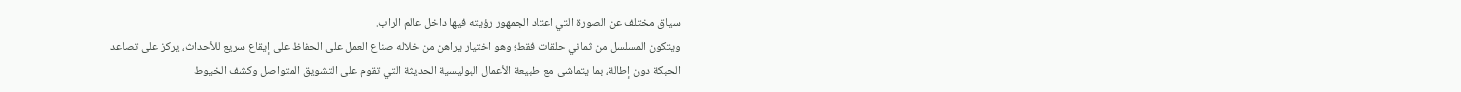سياق مختلف عن الصورة التي اعتاد الجمهور رؤيته فيها داخل عالم الراب.
ويتكون المسلسل من ثماني حلقات فقط؛ وهو اختيار يراهن من خلاله صناع العمل على الحفاظ على إيقاع سريع للأحداث، يركز على تصاعد الحبكة دون إطالة، بما يتماشى مع طبيعة الأعمال البوليسية الحديثة التي تقوم على التشويق المتواصل وكشف الخيوط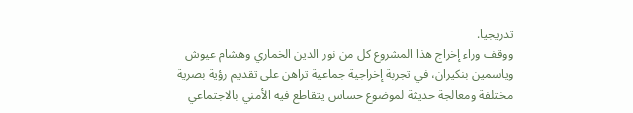تدريجيا.
ووقف وراء إخراج هذا المشروع كل من نور الدين الخماري وهشام عيوش وياسمين بنكيران، في تجربة إخراجية جماعية تراهن على تقديم رؤية بصرية مختلفة ومعالجة حديثة لموضوع حساس يتقاطع فيه الأمني بالاجتماعي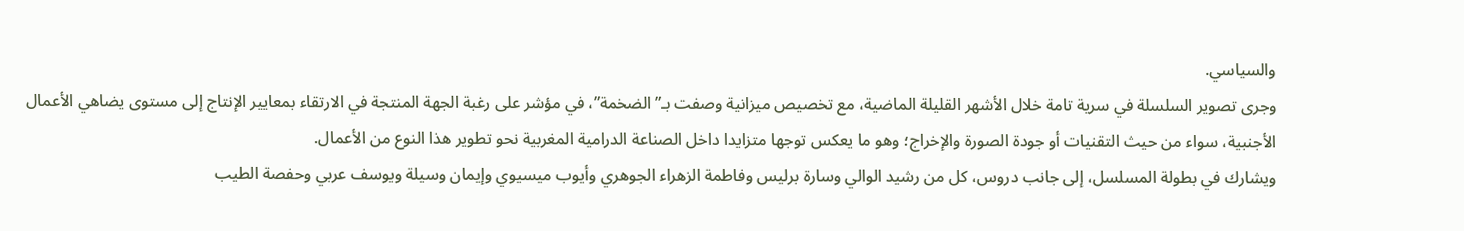والسياسي.
وجرى تصوير السلسلة في سرية تامة خلال الأشهر القليلة الماضية، مع تخصيص ميزانية وصفت بـ”الضخمة”، في مؤشر على رغبة الجهة المنتجة في الارتقاء بمعايير الإنتاج إلى مستوى يضاهي الأعمال الأجنبية، سواء من حيث التقنيات أو جودة الصورة والإخراج؛ وهو ما يعكس توجها متزايدا داخل الصناعة الدرامية المغربية نحو تطوير هذا النوع من الأعمال.
ويشارك في بطولة المسلسل، إلى جانب دروس، كل من رشيد الوالي وسارة برليس وفاطمة الزهراء الجوهري وأيوب ميسيوي وإيمان وسيلة ويوسف عربي وحفصة الطيب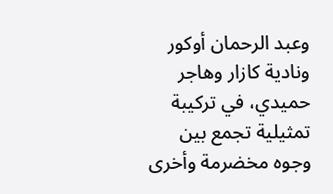وعبد الرحمان أوكور ونادية كازار وهاجر حميدي، في تركيبة تمثيلية تجمع بين وجوه مخضرمة وأخرى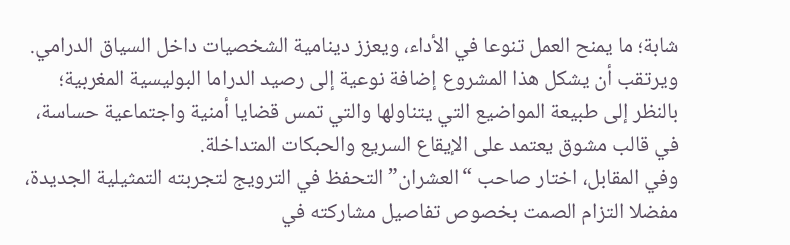شابة؛ ما يمنح العمل تنوعا في الأداء، ويعزز دينامية الشخصيات داخل السياق الدرامي.
ويرتقب أن يشكل هذا المشروع إضافة نوعية إلى رصيد الدراما البوليسية المغربية؛ بالنظر إلى طبيعة المواضيع التي يتناولها والتي تمس قضايا أمنية واجتماعية حساسة، في قالب مشوق يعتمد على الإيقاع السريع والحبكات المتداخلة.
وفي المقابل، اختار صاحب “العشران” التحفظ في الترويج لتجربته التمثيلية الجديدة، مفضلا التزام الصمت بخصوص تفاصيل مشاركته في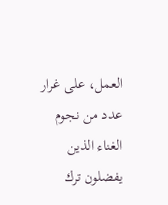العمل، على غرار عدد من نجوم الغناء الذين يفضلون ترك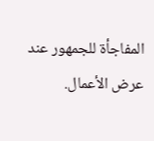المفاجأة للجمهور عند عرض الأعمال.